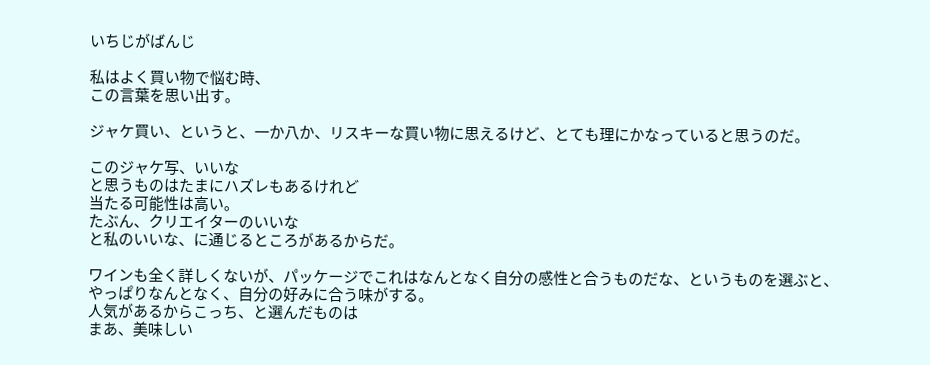いちじがばんじ

私はよく買い物で悩む時、
この言葉を思い出す。

ジャケ買い、というと、一か八か、リスキーな買い物に思えるけど、とても理にかなっていると思うのだ。

このジャケ写、いいな
と思うものはたまにハズレもあるけれど
当たる可能性は高い。
たぶん、クリエイターのいいな
と私のいいな、に通じるところがあるからだ。

ワインも全く詳しくないが、パッケージでこれはなんとなく自分の感性と合うものだな、というものを選ぶと、
やっぱりなんとなく、自分の好みに合う味がする。
人気があるからこっち、と選んだものは
まあ、美味しい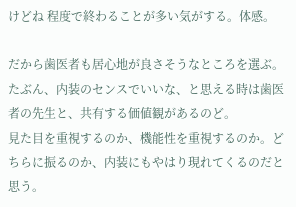けどね 程度で終わることが多い気がする。体感。

だから歯医者も居心地が良さそうなところを選ぶ。たぶん、内装のセンスでいいな、と思える時は歯医者の先生と、共有する価値観があるのど。
見た目を重視するのか、機能性を重視するのか。どちらに振るのか、内装にもやはり現れてくるのだと思う。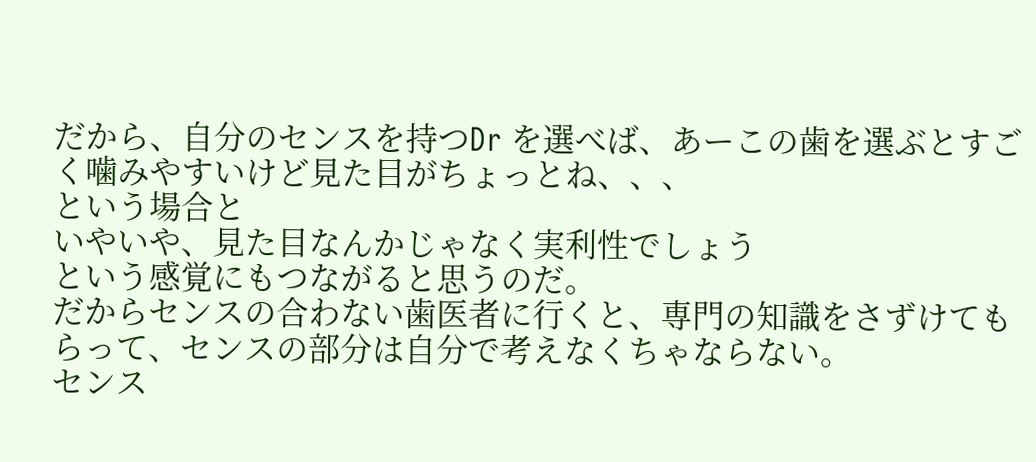だから、自分のセンスを持つDr を選べば、あーこの歯を選ぶとすごく噛みやすいけど見た目がちょっとね、、、
という場合と
いやいや、見た目なんかじゃなく実利性でしょう
という感覚にもつながると思うのだ。
だからセンスの合わない歯医者に行くと、専門の知識をさずけてもらって、センスの部分は自分で考えなくちゃならない。
センス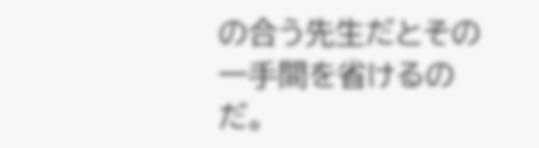の合う先生だとその一手間を省けるのだ。